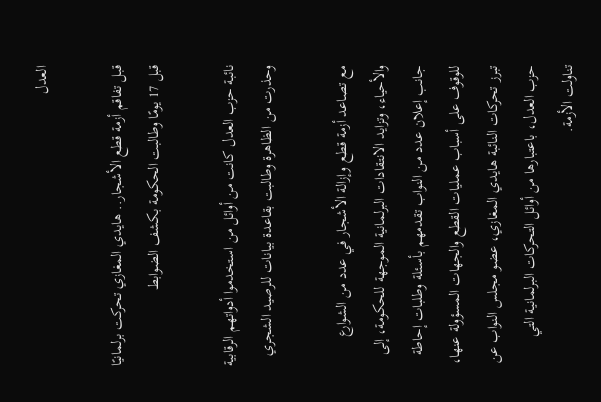العدل

قبل تفاقم أزمة قطع الأشجار.. هايدي المغازي تحركت برلمانيًا قبل 17 يومًا وطالبت الحكومة بكشف الضوابط

نائبة حزب العدل كانت من أوائل من استخدموا أدواتهم الرقابية وحذرت من الظاهرة وطالبت بقاعدة بيانات للرصيد الشجري

مع تصاعد أزمة قطع وإزالة الأشجار في عدد من الشوارع والأحياء، وتزايد الانتقادات البرلمانية الموجهة للحكومة، إلى جانب إعلان عدد من النواب تقدمهم بأسئلة وطلبات إحاطة للوقوف على أسباب عمليات القطع والجهات المسؤولة عنها، تبرز تحركات النائبة هايدي المغازي، عضو مجلس النواب عن حزب العدل، باعتبارها من أوائل التحركات البرلمانية التي تناولت الأزمة.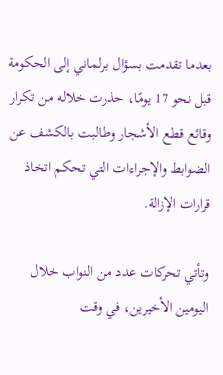بعدما تقدمت بسؤال برلماني إلى الحكومة قبل نحو 17 يومًا، حذرت خلاله من تكرار وقائع قطع الأشجار وطالبت بالكشف عن الضوابط والإجراءات التي تحكم اتخاذ قرارات الإزالة.

وتأتي تحركات عدد من النواب خلال اليومين الأخيرين، في وقت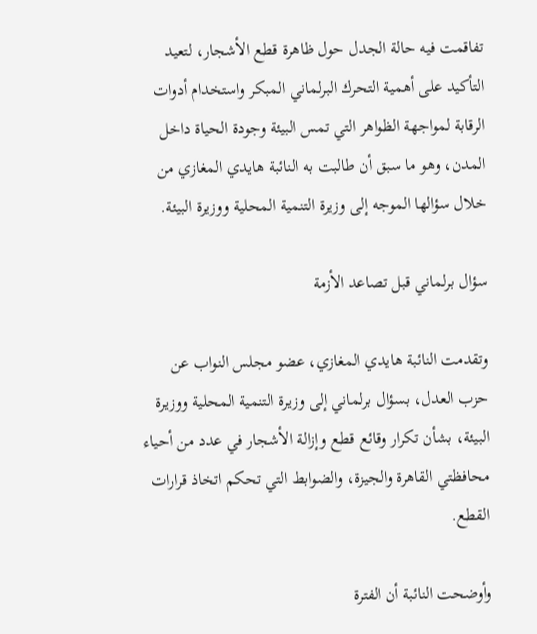تفاقمت فيه حالة الجدل حول ظاهرة قطع الأشجار، لتعيد التأكيد على أهمية التحرك البرلماني المبكر واستخدام أدوات الرقابة لمواجهة الظواهر التي تمس البيئة وجودة الحياة داخل المدن، وهو ما سبق أن طالبت به النائبة هايدي المغازي من خلال سؤالها الموجه إلى وزيرة التنمية المحلية ووزيرة البيئة.

سؤال برلماني قبل تصاعد الأزمة

وتقدمت النائبة هايدي المغازي، عضو مجلس النواب عن حزب العدل، بسؤال برلماني إلى وزيرة التنمية المحلية ووزيرة البيئة، بشأن تكرار وقائع قطع وإزالة الأشجار في عدد من أحياء محافظتي القاهرة والجيزة، والضوابط التي تحكم اتخاذ قرارات القطع.

وأوضحت النائبة أن الفترة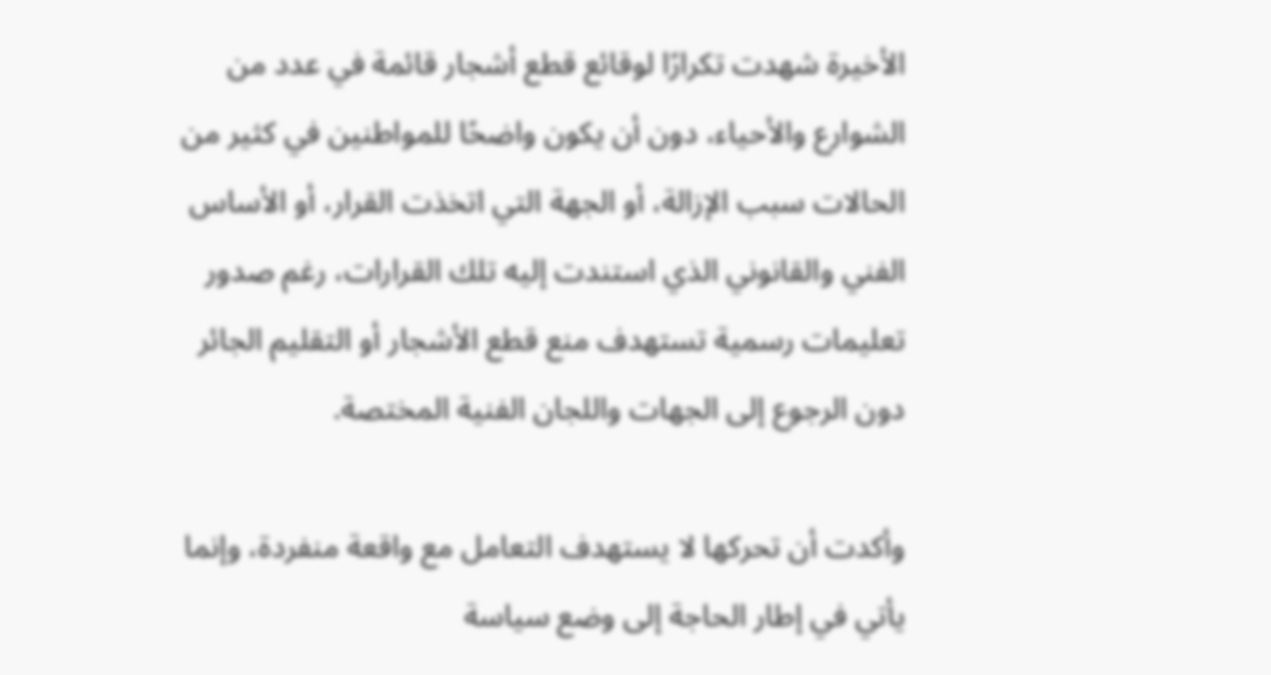الأخيرة شهدت تكرارًا لوقائع قطع أشجار قائمة في عدد من الشوارع والأحياء، دون أن يكون واضحًا للمواطنين في كثير من الحالات سبب الإزالة، أو الجهة التي اتخذت القرار، أو الأساس الفني والقانوني الذي استندت إليه تلك القرارات، رغم صدور تعليمات رسمية تستهدف منع قطع الأشجار أو التقليم الجائر دون الرجوع إلى الجهات واللجان الفنية المختصة.

وأكدت أن تحركها لا يستهدف التعامل مع واقعة منفردة، وإنما يأتي في إطار الحاجة إلى وضع سياسة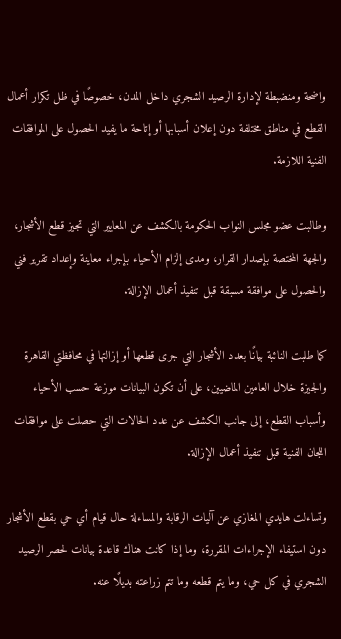واضحة ومنضبطة لإدارة الرصيد الشجري داخل المدن، خصوصًا في ظل تكرار أعمال القطع في مناطق مختلفة دون إعلان أسبابها أو إتاحة ما يفيد الحصول على الموافقات الفنية اللازمة.

وطالبت عضو مجلس النواب الحكومة بالكشف عن المعايير التي تجيز قطع الأشجار، والجهة المختصة بإصدار القرار، ومدى إلزام الأحياء بإجراء معاينة وإعداد تقرير فني والحصول على موافقة مسبقة قبل تنفيذ أعمال الإزالة.

كما طلبت النائبة بيانًا بعدد الأشجار التي جرى قطعها أو إزالتها في محافظتي القاهرة والجيزة خلال العامين الماضيين، على أن تكون البيانات موزعة حسب الأحياء وأسباب القطع، إلى جانب الكشف عن عدد الحالات التي حصلت على موافقات اللجان الفنية قبل تنفيذ أعمال الإزالة.

وتساءلت هايدي المغازي عن آليات الرقابة والمساءلة حال قيام أي حي بقطع الأشجار دون استيفاء الإجراءات المقررة، وما إذا كانت هناك قاعدة بيانات لحصر الرصيد الشجري في كل حي، وما يتم قطعه وما تتم زراعته بديلًا عنه.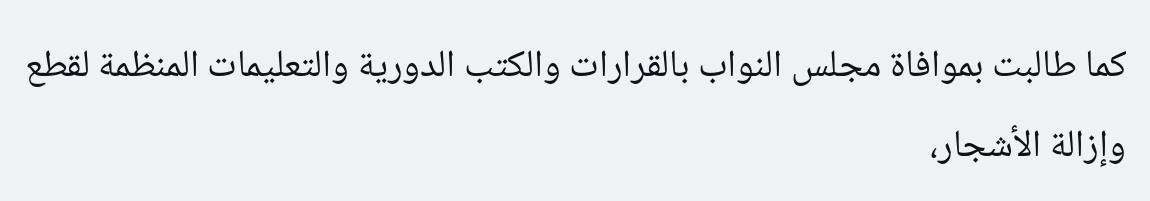كما طالبت بموافاة مجلس النواب بالقرارات والكتب الدورية والتعليمات المنظمة لقطع وإزالة الأشجار،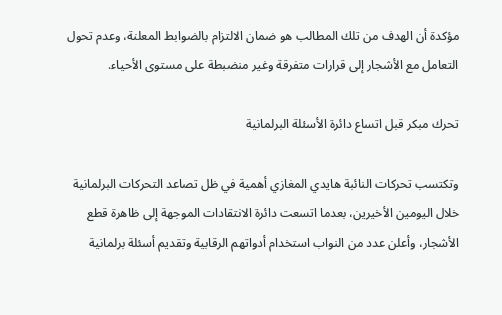مؤكدة أن الهدف من تلك المطالب هو ضمان الالتزام بالضوابط المعلنة، وعدم تحول التعامل مع الأشجار إلى قرارات متفرقة وغير منضبطة على مستوى الأحياء.

تحرك مبكر قبل اتساع دائرة الأسئلة البرلمانية

وتكتسب تحركات النائبة هايدي المغازي أهمية في ظل تصاعد التحركات البرلمانية خلال اليومين الأخيرين، بعدما اتسعت دائرة الانتقادات الموجهة إلى ظاهرة قطع الأشجار، وأعلن عدد من النواب استخدام أدواتهم الرقابية وتقديم أسئلة برلمانية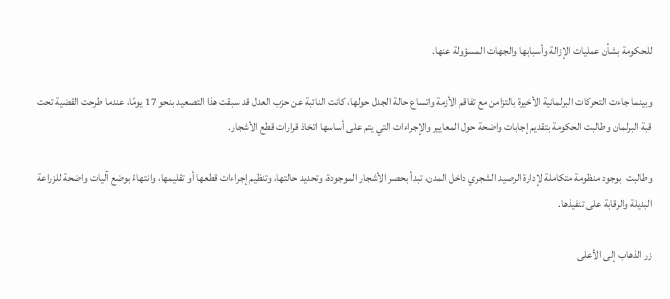للحكومة بشأن عمليات الإزالة وأسبابها والجهات المسؤولة عنها.

وبينما جاءت التحركات البرلمانية الأخيرة بالتزامن مع تفاقم الأزمة واتساع حالة الجدل حولها، كانت النائبة عن حزب العدل قد سبقت هذا التصعيد بنحو 17 يومًا، عندما طرحت القضية تحت قبة البرلمان وطالبت الحكومة بتقديم إجابات واضحة حول المعايير والإجراءات التي يتم على أساسها اتخاذ قرارات قطع الأشجار.

وطالبت  بوجود منظومة متكاملة لإدارة الرصيد الشجري داخل المدن، تبدأ بحصر الأشجار الموجودة، وتحديد حالتها، وتنظيم إجراءات قطعها أو تقليمها، وانتهاءً بوضع آليات واضحة للزراعة البديلة والرقابة على تنفيذها.

زر الذهاب إلى الأعلى